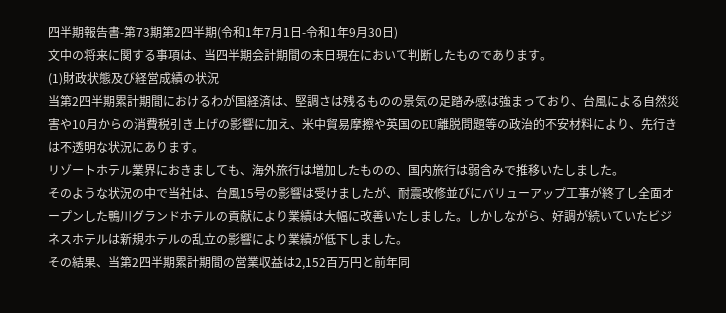四半期報告書-第73期第2四半期(令和1年7月1日-令和1年9月30日)
文中の将来に関する事項は、当四半期会計期間の末日現在において判断したものであります。
(1)財政状態及び経営成績の状況
当第2四半期累計期間におけるわが国経済は、堅調さは残るものの景気の足踏み感は強まっており、台風による自然災害や10月からの消費税引き上げの影響に加え、米中貿易摩擦や英国のEU離脱問題等の政治的不安材料により、先行きは不透明な状況にあります。
リゾートホテル業界におきましても、海外旅行は増加したものの、国内旅行は弱含みで推移いたしました。
そのような状況の中で当社は、台風15号の影響は受けましたが、耐震改修並びにバリューアップ工事が終了し全面オープンした鴨川グランドホテルの貢献により業績は大幅に改善いたしました。しかしながら、好調が続いていたビジネスホテルは新規ホテルの乱立の影響により業績が低下しました。
その結果、当第2四半期累計期間の営業収益は2,152百万円と前年同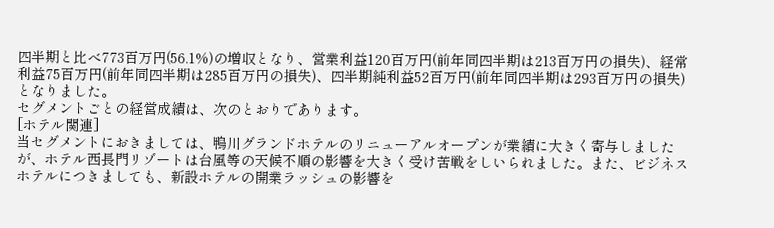四半期と比べ773百万円(56.1%)の増収となり、営業利益120百万円(前年同四半期は213百万円の損失)、経常利益75百万円(前年同四半期は285百万円の損失)、四半期純利益52百万円(前年同四半期は293百万円の損失)となりました。
セグメントごとの経営成績は、次のとおりであります。
[ホテル関連]
当セグメントにおきましては、鴨川グランドホテルのリニューアルオープンが業績に大きく寄与しましたが、ホテル西長門リゾートは台風等の天候不順の影響を大きく受け苦戦をしいられました。また、ビジネスホテルにつきましても、新設ホテルの開業ラッシュの影響を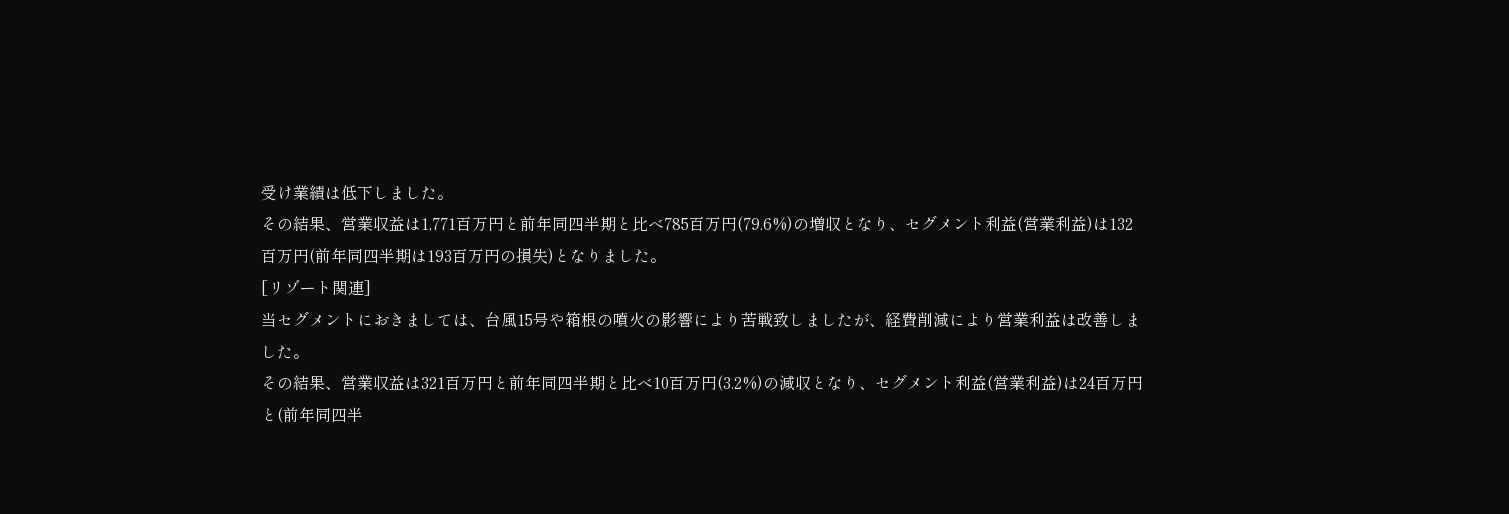受け業績は低下しました。
その結果、営業収益は1,771百万円と前年同四半期と比べ785百万円(79.6%)の増収となり、セグメント利益(営業利益)は132百万円(前年同四半期は193百万円の損失)となりました。
[リゾート関連]
当セグメントにおきましては、台風15号や箱根の噴火の影響により苦戦致しましたが、経費削減により営業利益は改善しました。
その結果、営業収益は321百万円と前年同四半期と比べ10百万円(3.2%)の減収となり、セグメント利益(営業利益)は24百万円と(前年同四半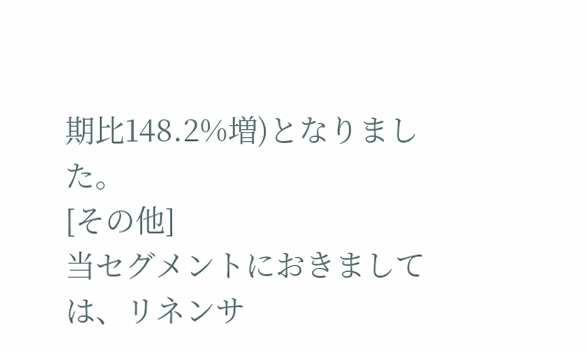期比148.2%増)となりました。
[その他]
当セグメントにおきましては、リネンサ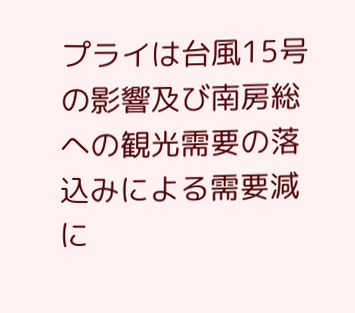プライは台風15号の影響及び南房総への観光需要の落込みによる需要減に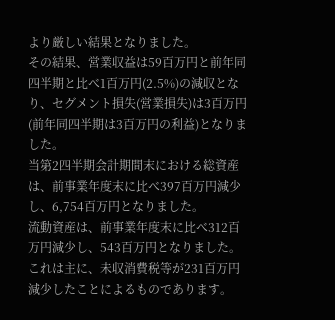より厳しい結果となりました。
その結果、営業収益は59百万円と前年同四半期と比べ1百万円(2.5%)の減収となり、セグメント損失(営業損失)は3百万円(前年同四半期は3百万円の利益)となりました。
当第2四半期会計期間末における総資産は、前事業年度末に比べ397百万円減少し、6,754百万円となりました。
流動資産は、前事業年度末に比べ312百万円減少し、543百万円となりました。これは主に、未収消費税等が231百万円減少したことによるものであります。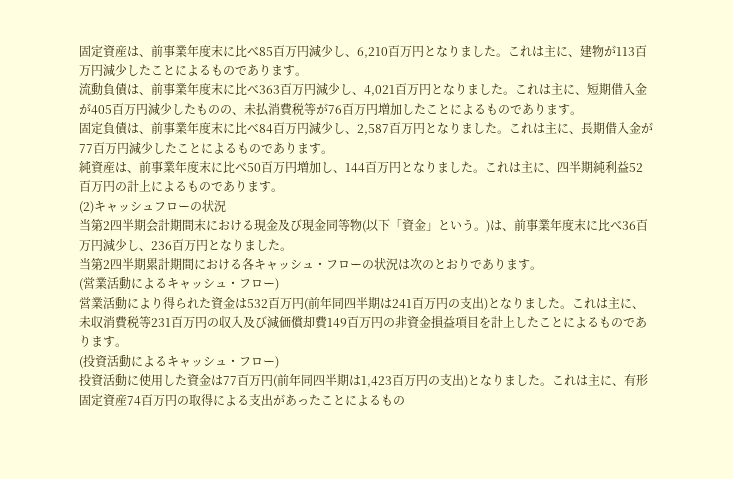固定資産は、前事業年度末に比べ85百万円減少し、6,210百万円となりました。これは主に、建物が113百万円減少したことによるものであります。
流動負債は、前事業年度末に比べ363百万円減少し、4,021百万円となりました。これは主に、短期借入金が405百万円減少したものの、未払消費税等が76百万円増加したことによるものであります。
固定負債は、前事業年度末に比べ84百万円減少し、2,587百万円となりました。これは主に、長期借入金が77百万円減少したことによるものであります。
純資産は、前事業年度末に比べ50百万円増加し、144百万円となりました。これは主に、四半期純利益52百万円の計上によるものであります。
(2)キャッシュフローの状況
当第2四半期会計期間末における現金及び現金同等物(以下「資金」という。)は、前事業年度末に比べ36百万円減少し、236百万円となりました。
当第2四半期累計期間における各キャッシュ・フローの状況は次のとおりであります。
(営業活動によるキャッシュ・フロー)
営業活動により得られた資金は532百万円(前年同四半期は241百万円の支出)となりました。これは主に、未収消費税等231百万円の収入及び減価償却費149百万円の非資金損益項目を計上したことによるものであります。
(投資活動によるキャッシュ・フロー)
投資活動に使用した資金は77百万円(前年同四半期は1,423百万円の支出)となりました。これは主に、有形固定資産74百万円の取得による支出があったことによるもの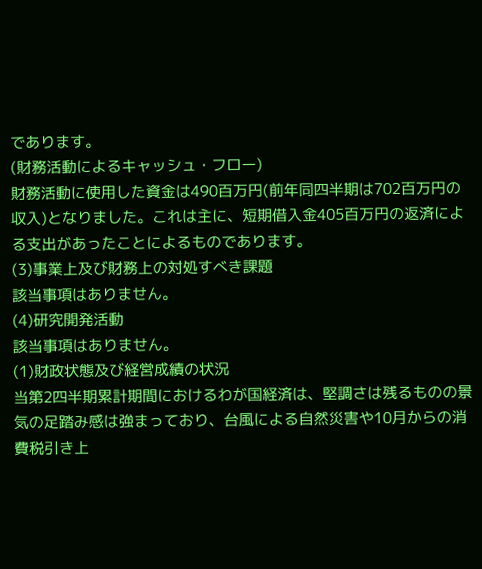であります。
(財務活動によるキャッシュ・フロー)
財務活動に使用した資金は490百万円(前年同四半期は702百万円の収入)となりました。これは主に、短期借入金405百万円の返済による支出があったことによるものであります。
(3)事業上及び財務上の対処すべき課題
該当事項はありません。
(4)研究開発活動
該当事項はありません。
(1)財政状態及び経営成績の状況
当第2四半期累計期間におけるわが国経済は、堅調さは残るものの景気の足踏み感は強まっており、台風による自然災害や10月からの消費税引き上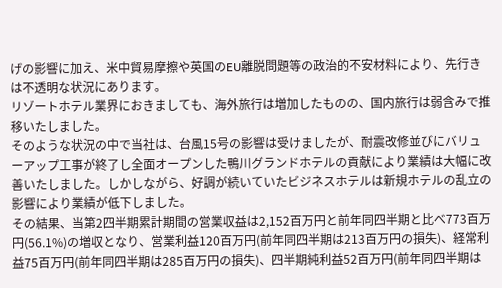げの影響に加え、米中貿易摩擦や英国のEU離脱問題等の政治的不安材料により、先行きは不透明な状況にあります。
リゾートホテル業界におきましても、海外旅行は増加したものの、国内旅行は弱含みで推移いたしました。
そのような状況の中で当社は、台風15号の影響は受けましたが、耐震改修並びにバリューアップ工事が終了し全面オープンした鴨川グランドホテルの貢献により業績は大幅に改善いたしました。しかしながら、好調が続いていたビジネスホテルは新規ホテルの乱立の影響により業績が低下しました。
その結果、当第2四半期累計期間の営業収益は2,152百万円と前年同四半期と比べ773百万円(56.1%)の増収となり、営業利益120百万円(前年同四半期は213百万円の損失)、経常利益75百万円(前年同四半期は285百万円の損失)、四半期純利益52百万円(前年同四半期は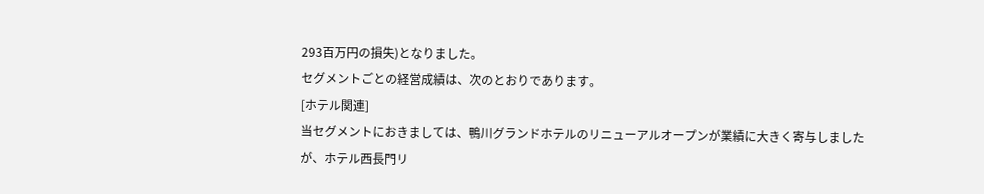293百万円の損失)となりました。
セグメントごとの経営成績は、次のとおりであります。
[ホテル関連]
当セグメントにおきましては、鴨川グランドホテルのリニューアルオープンが業績に大きく寄与しましたが、ホテル西長門リ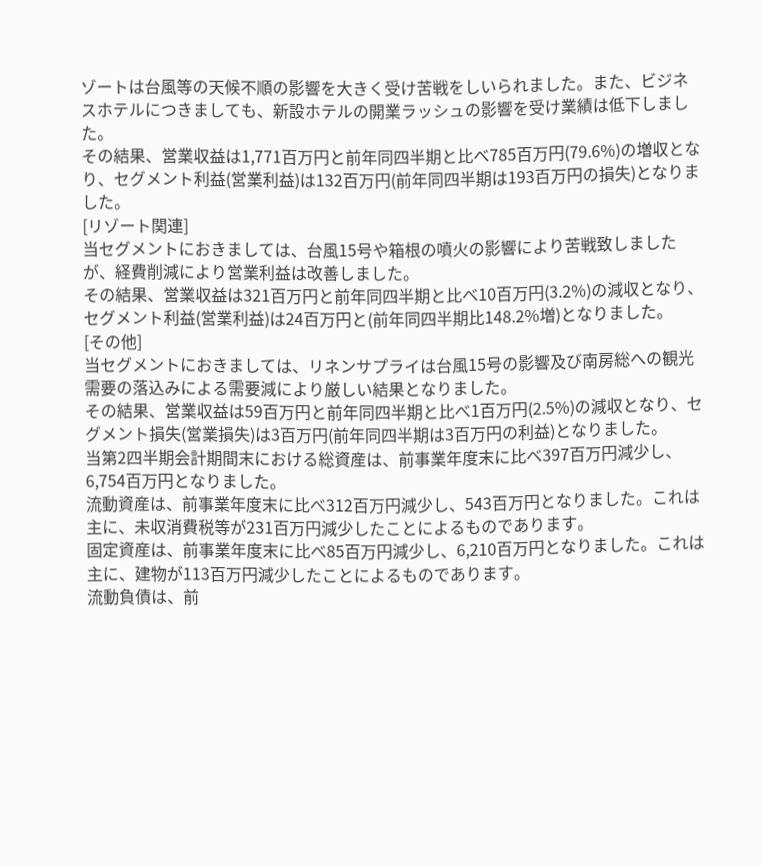ゾートは台風等の天候不順の影響を大きく受け苦戦をしいられました。また、ビジネスホテルにつきましても、新設ホテルの開業ラッシュの影響を受け業績は低下しました。
その結果、営業収益は1,771百万円と前年同四半期と比べ785百万円(79.6%)の増収となり、セグメント利益(営業利益)は132百万円(前年同四半期は193百万円の損失)となりました。
[リゾート関連]
当セグメントにおきましては、台風15号や箱根の噴火の影響により苦戦致しましたが、経費削減により営業利益は改善しました。
その結果、営業収益は321百万円と前年同四半期と比べ10百万円(3.2%)の減収となり、セグメント利益(営業利益)は24百万円と(前年同四半期比148.2%増)となりました。
[その他]
当セグメントにおきましては、リネンサプライは台風15号の影響及び南房総への観光需要の落込みによる需要減により厳しい結果となりました。
その結果、営業収益は59百万円と前年同四半期と比べ1百万円(2.5%)の減収となり、セグメント損失(営業損失)は3百万円(前年同四半期は3百万円の利益)となりました。
当第2四半期会計期間末における総資産は、前事業年度末に比べ397百万円減少し、6,754百万円となりました。
流動資産は、前事業年度末に比べ312百万円減少し、543百万円となりました。これは主に、未収消費税等が231百万円減少したことによるものであります。
固定資産は、前事業年度末に比べ85百万円減少し、6,210百万円となりました。これは主に、建物が113百万円減少したことによるものであります。
流動負債は、前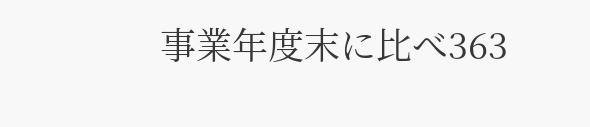事業年度末に比べ363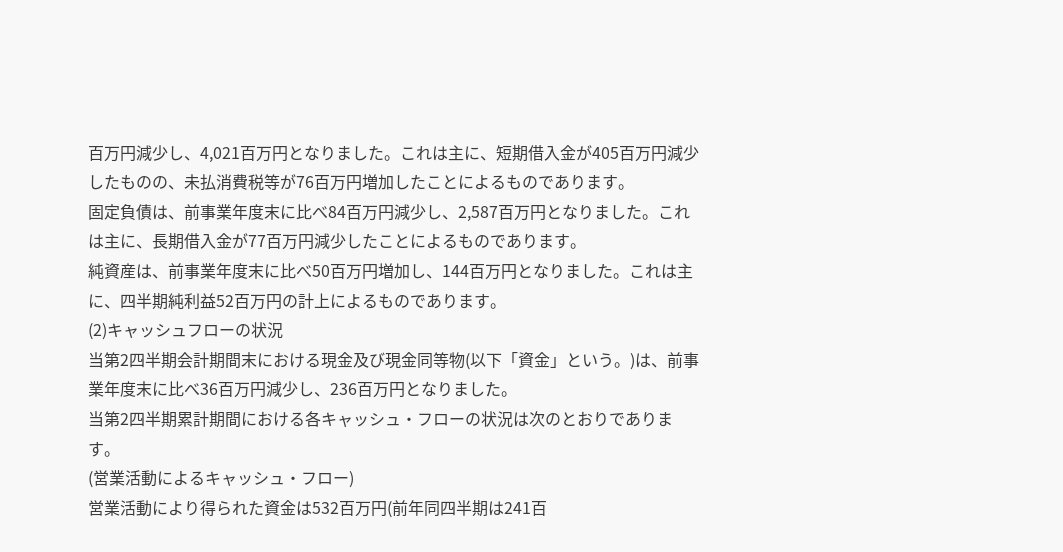百万円減少し、4,021百万円となりました。これは主に、短期借入金が405百万円減少したものの、未払消費税等が76百万円増加したことによるものであります。
固定負債は、前事業年度末に比べ84百万円減少し、2,587百万円となりました。これは主に、長期借入金が77百万円減少したことによるものであります。
純資産は、前事業年度末に比べ50百万円増加し、144百万円となりました。これは主に、四半期純利益52百万円の計上によるものであります。
(2)キャッシュフローの状況
当第2四半期会計期間末における現金及び現金同等物(以下「資金」という。)は、前事業年度末に比べ36百万円減少し、236百万円となりました。
当第2四半期累計期間における各キャッシュ・フローの状況は次のとおりであります。
(営業活動によるキャッシュ・フロー)
営業活動により得られた資金は532百万円(前年同四半期は241百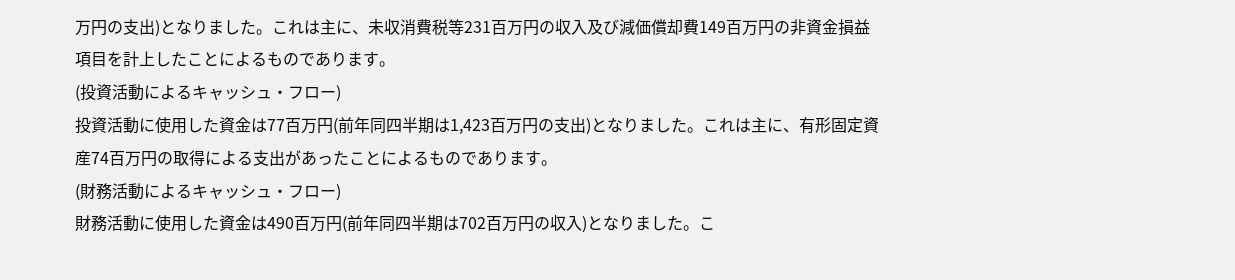万円の支出)となりました。これは主に、未収消費税等231百万円の収入及び減価償却費149百万円の非資金損益項目を計上したことによるものであります。
(投資活動によるキャッシュ・フロー)
投資活動に使用した資金は77百万円(前年同四半期は1,423百万円の支出)となりました。これは主に、有形固定資産74百万円の取得による支出があったことによるものであります。
(財務活動によるキャッシュ・フロー)
財務活動に使用した資金は490百万円(前年同四半期は702百万円の収入)となりました。こ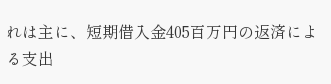れは主に、短期借入金405百万円の返済による支出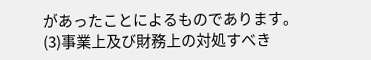があったことによるものであります。
(3)事業上及び財務上の対処すべき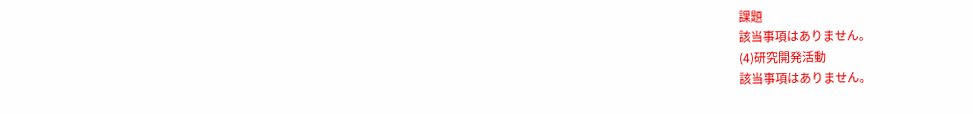課題
該当事項はありません。
(4)研究開発活動
該当事項はありません。